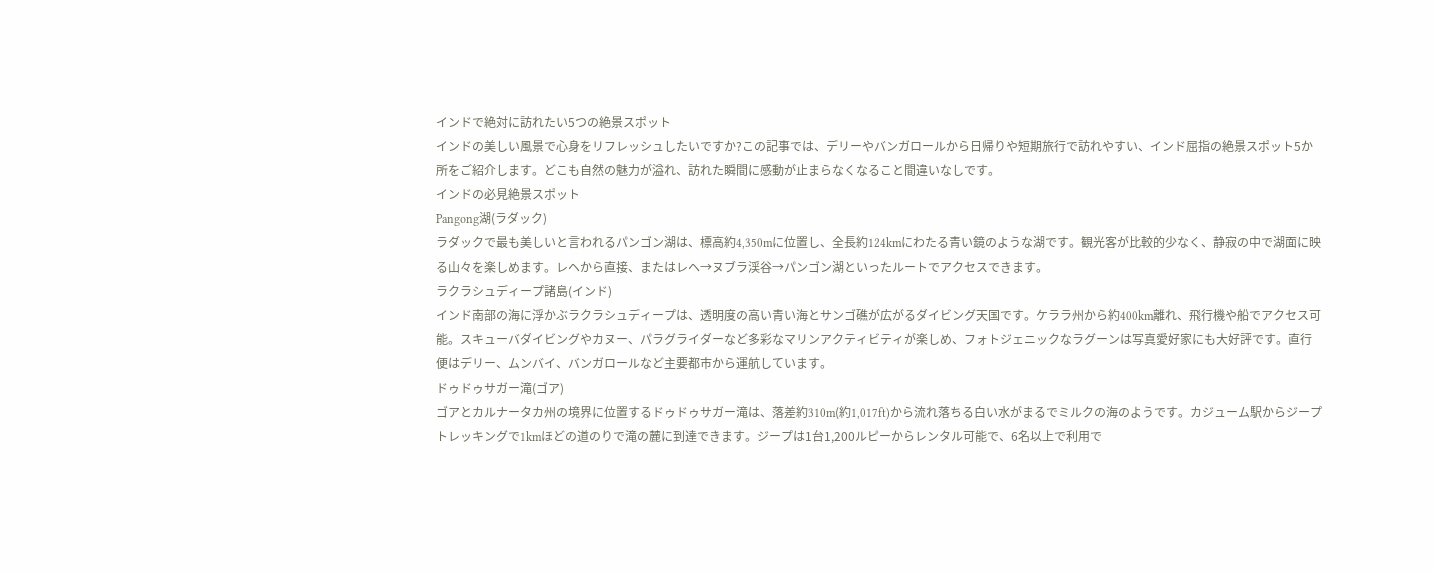インドで絶対に訪れたい5つの絶景スポット
インドの美しい風景で心身をリフレッシュしたいですか?この記事では、デリーやバンガロールから日帰りや短期旅行で訪れやすい、インド屈指の絶景スポット5か所をご紹介します。どこも自然の魅力が溢れ、訪れた瞬間に感動が止まらなくなること間違いなしです。
インドの必見絶景スポット
Pangong湖(ラダック)
ラダックで最も美しいと言われるパンゴン湖は、標高約4,350mに位置し、全長約124kmにわたる青い鏡のような湖です。観光客が比較的少なく、静寂の中で湖面に映る山々を楽しめます。レヘから直接、またはレヘ→ヌブラ渓谷→パンゴン湖といったルートでアクセスできます。
ラクラシュディープ諸島(インド)
インド南部の海に浮かぶラクラシュディープは、透明度の高い青い海とサンゴ礁が広がるダイビング天国です。ケララ州から約400km離れ、飛行機や船でアクセス可能。スキューバダイビングやカヌー、パラグライダーなど多彩なマリンアクティビティが楽しめ、フォトジェニックなラグーンは写真愛好家にも大好評です。直行便はデリー、ムンバイ、バンガロールなど主要都市から運航しています。
ドゥドゥサガー滝(ゴア)
ゴアとカルナータカ州の境界に位置するドゥドゥサガー滝は、落差約310m(約1,017ft)から流れ落ちる白い水がまるでミルクの海のようです。カジューム駅からジープトレッキングで1kmほどの道のりで滝の麓に到達できます。ジープは1台1,200ルピーからレンタル可能で、6名以上で利用で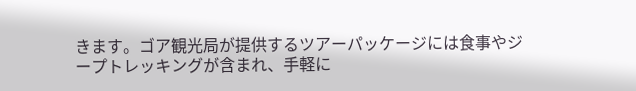きます。ゴア観光局が提供するツアーパッケージには食事やジープトレッキングが含まれ、手軽に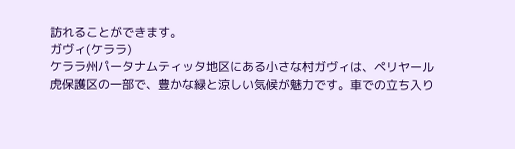訪れることができます。
ガヴィ(ケララ)
ケララ州パータナムティッタ地区にある小さな村ガヴィは、ペリヤール虎保護区の一部で、豊かな緑と涼しい気候が魅力です。車での立ち入り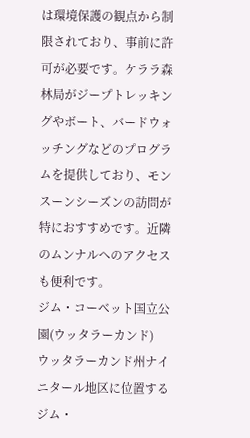は環境保護の観点から制限されており、事前に許可が必要です。ケララ森林局がジープトレッキングやボート、バードウォッチングなどのプログラムを提供しており、モンスーンシーズンの訪問が特におすすめです。近隣のムンナルへのアクセスも便利です。
ジム・コーベット国立公園(ウッタラーカンド)
ウッタラーカンド州ナイニタール地区に位置するジム・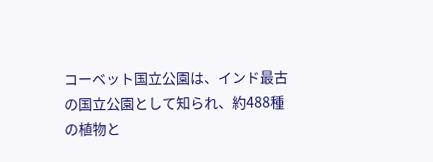コーベット国立公園は、インド最古の国立公園として知られ、約488種の植物と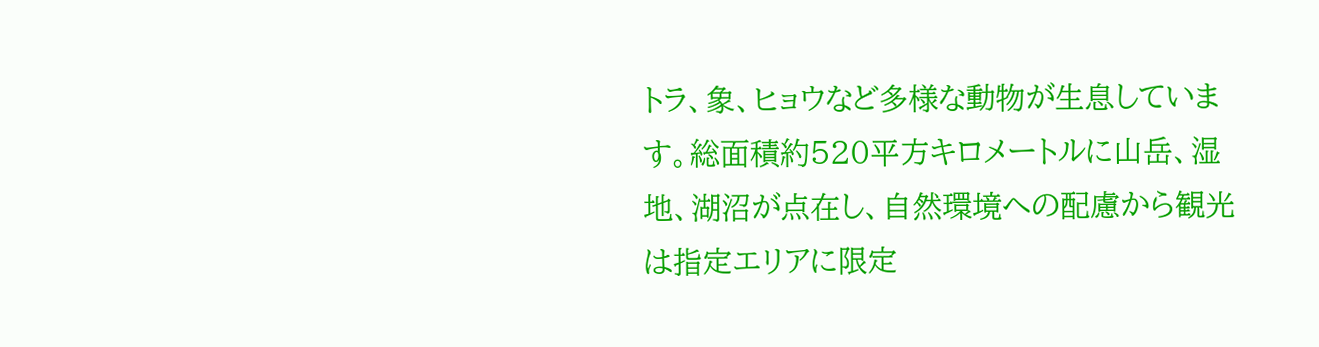トラ、象、ヒョウなど多様な動物が生息しています。総面積約520平方キロメートルに山岳、湿地、湖沼が点在し、自然環境への配慮から観光は指定エリアに限定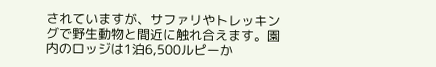されていますが、サファリやトレッキングで野生動物と間近に触れ合えます。園内のロッジは1泊6,500ルピーか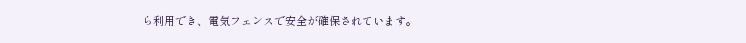ら利用でき、電気フェンスで安全が確保されています。